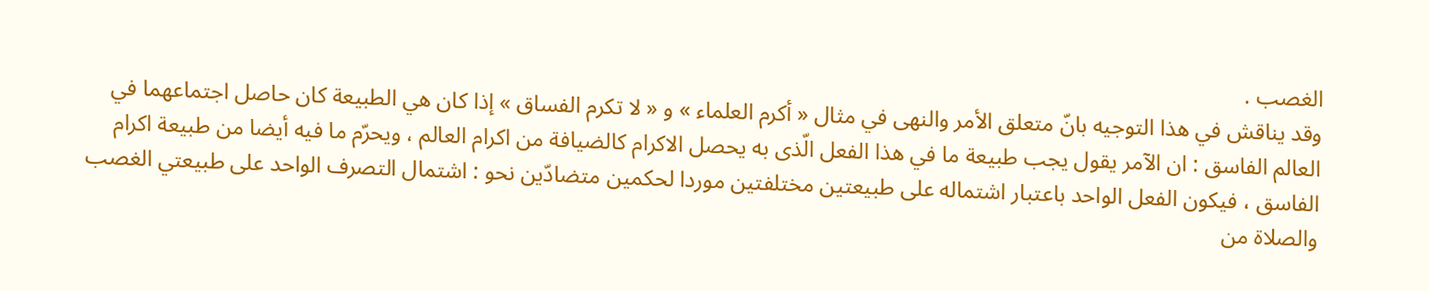الغصب .
وقد يناقش في هذا التوجيه بانّ متعلق الأمر والنهى في مثال « أكرم العلماء » و « لا تكرم الفساق » إذا كان هي الطبيعة كان حاصل اجتماعهما في العالم الفاسق : ان الآمر يقول يجب طبيعة ما في هذا الفعل الّذى به يحصل الاكرام كالضيافة من اكرام العالم ، ويحرّم ما فيه أيضا من طبيعة اكرام الفاسق ، فيكون الفعل الواحد باعتبار اشتماله على طبيعتين مختلفتين موردا لحكمين متضادّين نحو : اشتمال التصرف الواحد على طبيعتي الغصب والصلاة من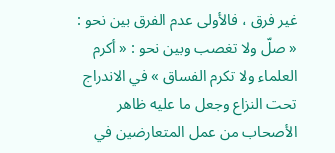غير فرق ، فالأولى عدم الفرق بين نحو : « صلّ ولا تغصب وبين نحو : « أكرم العلماء ولا تكرم الفساق » في الاندراج تحت النزاع وجعل ما عليه ظاهر الأصحاب من عمل المتعارضين في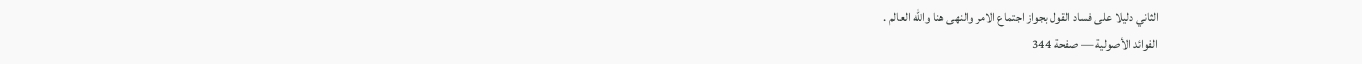الثاني دليلا على فساد القول بجواز اجتماع الامر والنهى هنا والله العالم .
الفوائد الأصولية — صفحة 344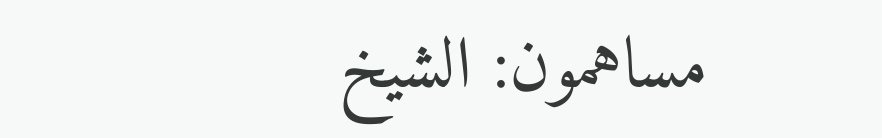مساهمون: الشيخ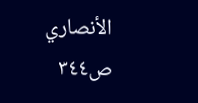الأنصاري
ص٣٤٤